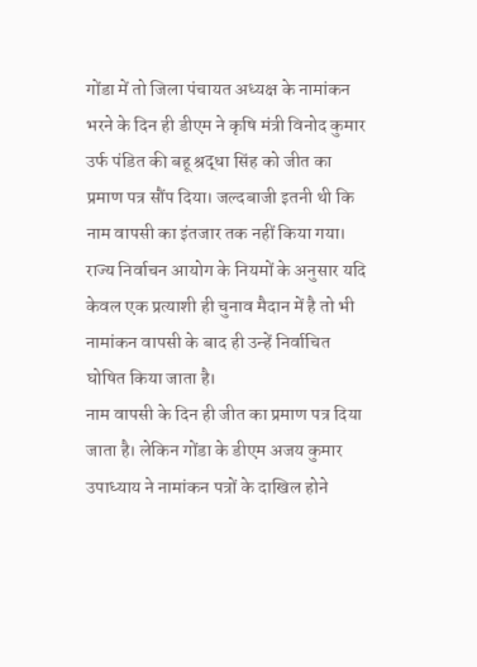गोंडा में तो जिला पंचायत अध्यक्ष के नामांकन भरने के दिन ही डीएम ने कृषि मंत्री विनोद कुमार उर्फ पंडित की बहू श्रद्धा सिंह को जीत का प्रमाण पत्र सौंप दिया। जल्दबाजी इतनी थी कि नाम वापसी का इंतजार तक नहीं किया गया।
राज्य निर्वाचन आयोग के नियमों के अनुसार यदि केवल एक प्रत्याशी ही चुनाव मैदान में है तो भी नामांकन वापसी के बाद ही उन्हें निर्वाचित घोषित किया जाता है।
नाम वापसी के दिन ही जीत का प्रमाण पत्र दिया जाता है। लेकिन गोंडा के डीएम अजय कुमार उपाध्याय ने नामांकन पत्रों के दाखिल होने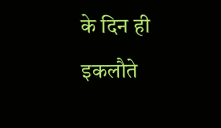के दिन ही इकलौते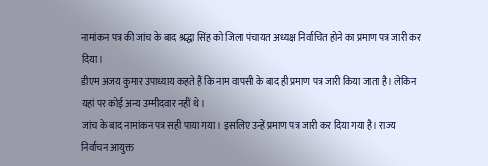नामांकन पत्र की जांच के बाद श्रद्धा सिंह को जिला पंचायत अध्यक्ष निर्वाचित होने का प्रमाण पत्र जारी कर दिया।
डीएम अजय कुमार उपाध्याय कहते हैं कि नाम वापसी के बाद ही प्रमाण पत्र जारी किया जाता है। लेकिन यहां पर कोई अन्य उम्मीदवार नहीं थे।
जांच के बाद नामांकन पत्र सही पाया गया। इसलिए उन्हें प्रमाण पत्र जारी कर दिया गया है। राज्य निर्वाचन आयुक्त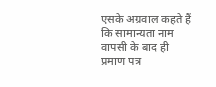एसके अग्रवाल कहते हैं कि सामान्यता नाम वापसी के बाद ही प्रमाण पत्र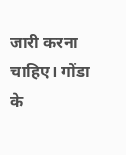जारी करना चाहिए। गोंडा के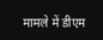मामले में डीएम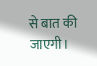से बात की जाएगी।